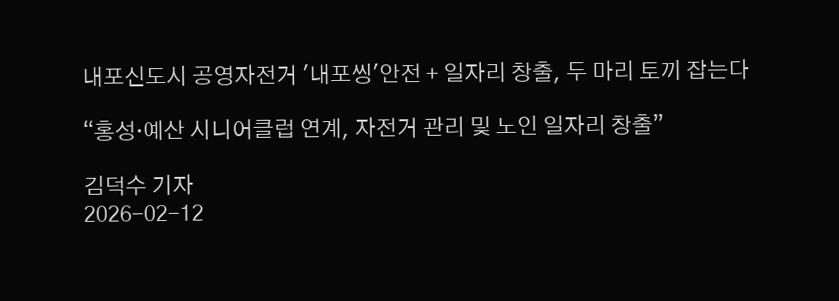내포신도시 공영자전거 '내포씽'안전 + 일자리 창출, 두 마리 토끼 잡는다

“홍성·예산 시니어클럽 연계, 자전거 관리 및 노인 일자리 창출”

김덕수 기자
2026-02-12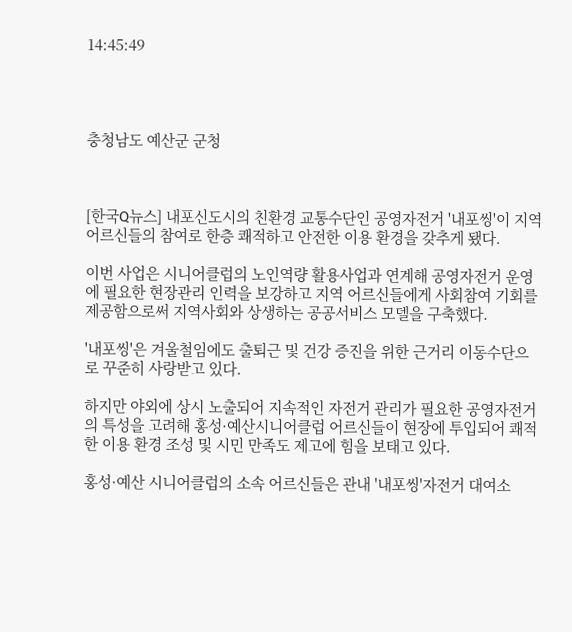14:45:49




충청남도 예산군 군청



[한국Q뉴스] 내포신도시의 친환경 교통수단인 공영자전거 '내포씽'이 지역 어르신들의 참여로 한층 쾌적하고 안전한 이용 환경을 갖추게 됐다.

이번 사업은 시니어클럽의 노인역량 활용사업과 연계해 공영자전거 운영에 필요한 현장관리 인력을 보강하고 지역 어르신들에게 사회참여 기회를 제공함으로써 지역사회와 상생하는 공공서비스 모델을 구축했다.

'내포씽'은 겨울철임에도 출퇴근 및 건강 증진을 위한 근거리 이동수단으로 꾸준히 사랑받고 있다.

하지만 야외에 상시 노출되어 지속적인 자전거 관리가 필요한 공영자전거의 특성을 고려해 홍성·예산시니어클럽 어르신들이 현장에 투입되어 쾌적한 이용 환경 조성 및 시민 만족도 제고에 힘을 보태고 있다.

홍성·예산 시니어클럽의 소속 어르신들은 관내 '내포씽'자전거 대여소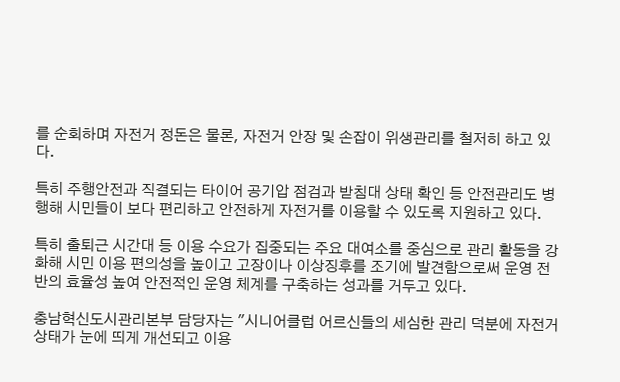를 순회하며 자전거 정돈은 물론, 자전거 안장 및 손잡이 위생관리를 철저히 하고 있다.

특히 주행안전과 직결되는 타이어 공기압 점검과 받침대 상태 확인 등 안전관리도 병행해 시민들이 보다 편리하고 안전하게 자전거를 이용할 수 있도록 지원하고 있다.

특히 출퇴근 시간대 등 이용 수요가 집중되는 주요 대여소를 중심으로 관리 활동을 강화해 시민 이용 편의성을 높이고 고장이나 이상징후를 조기에 발견함으로써 운영 전반의 효율성 높여 안전적인 운영 체계를 구축하는 성과를 거두고 있다.

충남혁신도시관리본부 담당자는 "시니어클럽 어르신들의 세심한 관리 덕분에 자전거 상태가 눈에 띄게 개선되고 이용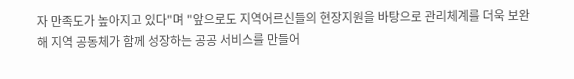자 만족도가 높아지고 있다"며 "앞으로도 지역어르신들의 현장지원을 바탕으로 관리체계를 더욱 보완해 지역 공동체가 함께 성장하는 공공 서비스를 만들어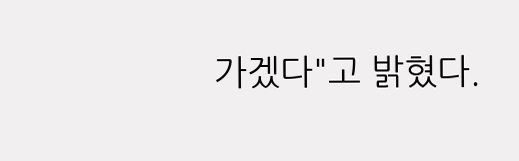가겠다"고 밝혔다.